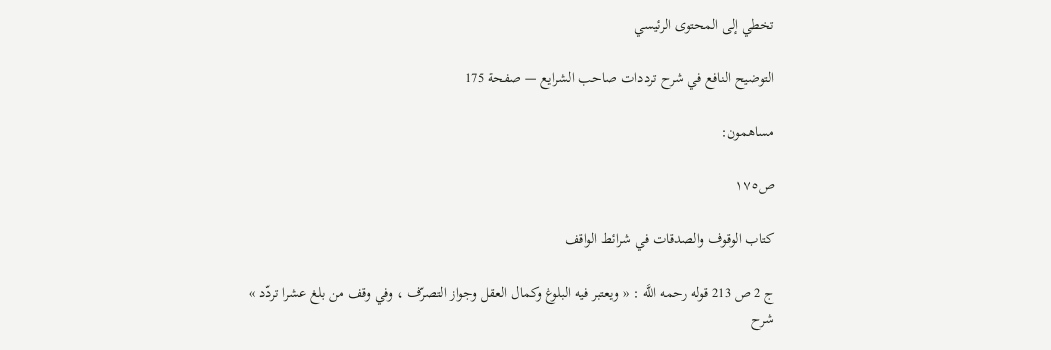تخطي إلى المحتوى الرئيسي

التوضيح النافع في شرح ترددات صاحب الشرايع — صفحة 175

مساهمون:

ص١٧٥

كتاب الوقوف والصدقات في شرائط الواقف

ج 2 ص 213 قوله رحمه اللَّه : « ويعتبر فيه البلوغ وكمال العقل وجواز التصرّف ، وفي وقف من بلغ عشرا تردّد »
شرح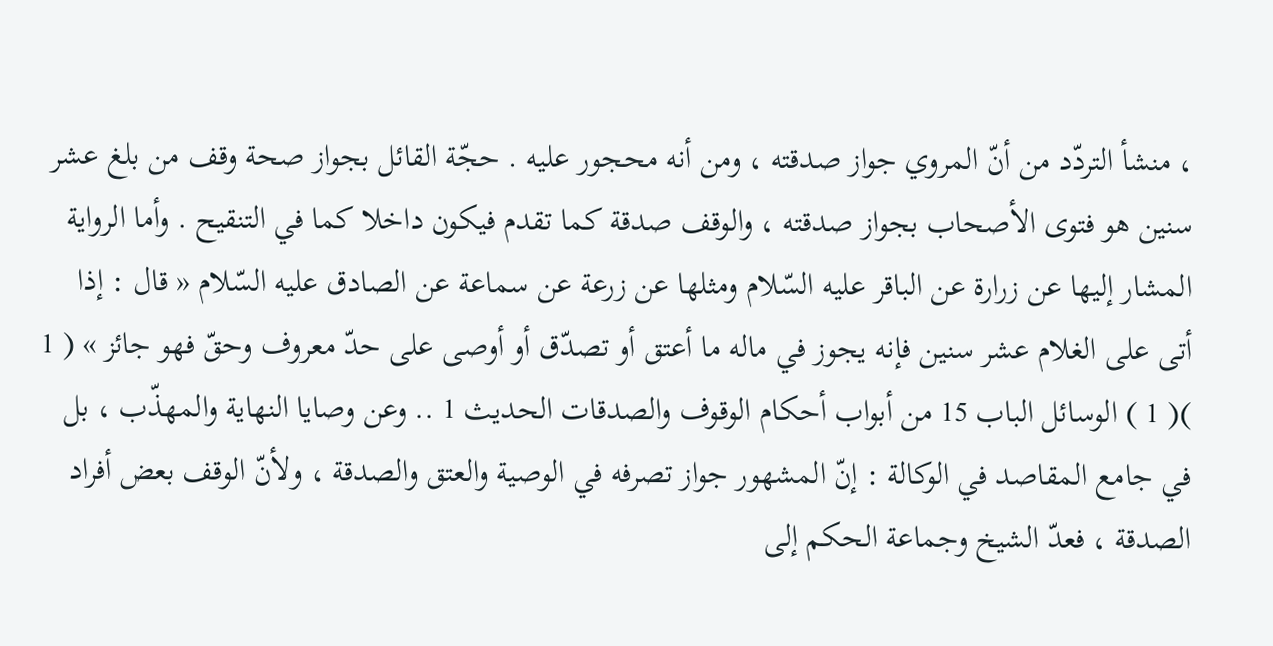، منشأ التردّد من أنّ المروي جواز صدقته ، ومن أنه محجور عليه . حجّة القائل بجواز صحة وقف من بلغ عشر سنين هو فتوى الأصحاب بجواز صدقته ، والوقف صدقة كما تقدم فيكون داخلا كما في التنقيح . وأما الرواية المشار إليها عن زرارة عن الباقر عليه السّلام ومثلها عن زرعة عن سماعة عن الصادق عليه السّلام « قال : إذا أتى على الغلام عشر سنين فإنه يجوز في ماله ما أعتق أو تصدّق أو أوصى على حدّ معروف وحقّ فهو جائز » ( 1 )( 1 ) الوسائل الباب 15 من أبواب أحكام الوقوف والصدقات الحديث 1 .. وعن وصايا النهاية والمهذّب ، بل في جامع المقاصد في الوكالة : إنّ المشهور جواز تصرفه في الوصية والعتق والصدقة ، ولأنّ الوقف بعض أفراد الصدقة ، فعدّ الشيخ وجماعة الحكم إلى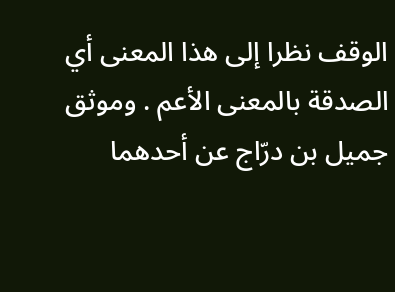الوقف نظرا إلى هذا المعنى أي الصدقة بالمعنى الأعم . وموثق جميل بن درّاج عن أحدهما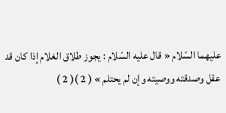عليهما السّلام « قال عليه السّلام : يجوز طلاق الغلام إذا كان قد عقل وصدقته ووصيته وإن لم يحتلم » ( 2 )( 2 )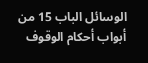الوسائل الباب 15 من أبواب أحكام الوقوف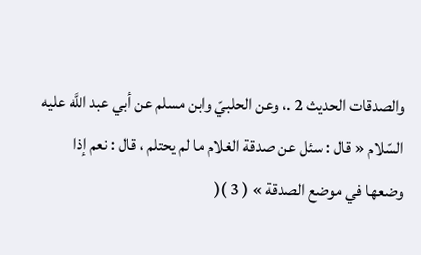والصدقات الحديث 2 .، وعن الحلبيّ وابن مسلم عن أبي عبد اللَّه عليه السّلام « قال : سئل عن صدقة الغلام ما لم يحتلم ، قال : نعم إذا وضعها في موضع الصدقة » ( 3 )(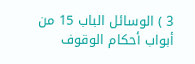3 ) الوسائل الباب 15 من أبواب أحكام الوقوف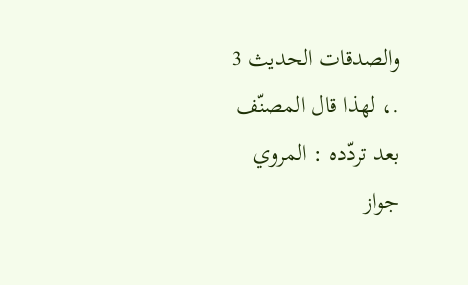والصدقات الحديث 3 .، لهذا قال المصنّف بعد تردّده : المروي جواز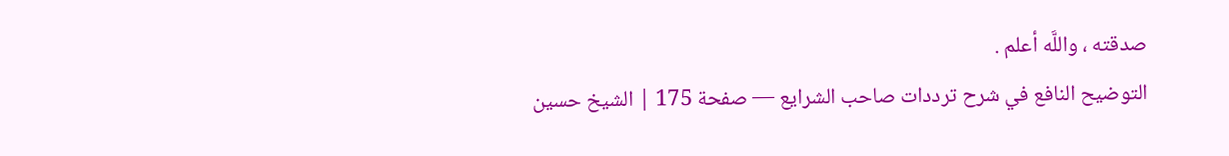صدقته ، واللَّه أعلم .
التوضيح النافع في شرح ترددات صاحب الشرايع — صفحة 175 | الشيخ حسين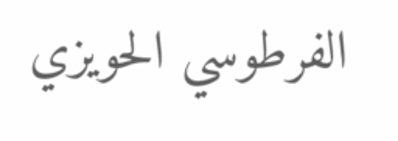الفرطوسي الحويزي